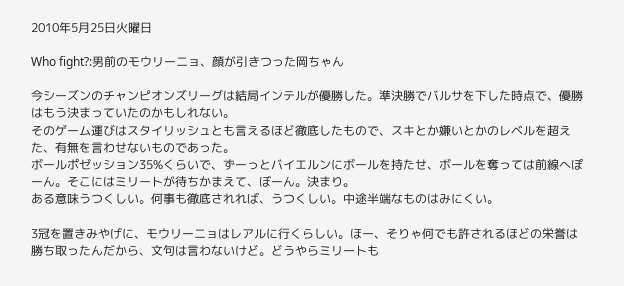2010年5月25日火曜日

Who fight?:男前のモウリーニョ、顔が引きつった岡ちゃん

今シーズンのチャンピオンズリーグは結局インテルが優勝した。準決勝でバルサを下した時点で、優勝はもう決まっていたのかもしれない。
そのゲーム運びはスタイリッシュとも言えるほど徹底したもので、スキとか嫌いとかのレベルを超えた、有無を言わせないものであった。
ボールポゼッション35%くらいで、ずーっとバイエルンにボールを持たせ、ボールを奪っては前線へぽーん。そこにはミリートが待ちかまえて、ぼーん。決まり。
ある意味うつくしい。何事も徹底されれば、うつくしい。中途半端なものはみにくい。

3冠を置きみやげに、モウリーニョはレアルに行くらしい。ほー、そりゃ何でも許されるほどの栄誉は勝ち取ったんだから、文句は言わないけど。どうやらミリートも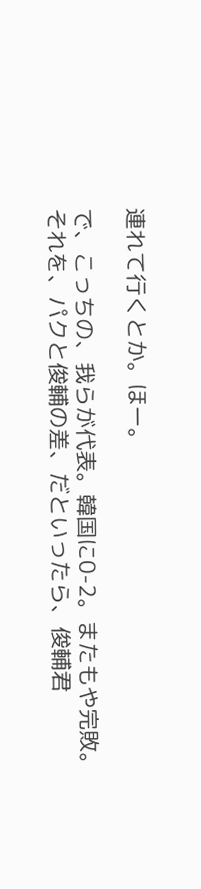連れて行くとか。ほー。

で、こっちの、我らが代表。韓国に0-2。またもや完敗。
それを、パクと俊輔の差、だといったら、俊輔君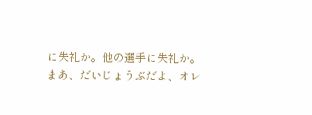に失礼か。他の選手に失礼か。
まあ、だいじょうぶだよ、オレ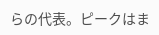らの代表。ピークはま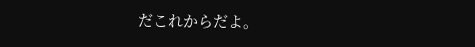だこれからだよ。